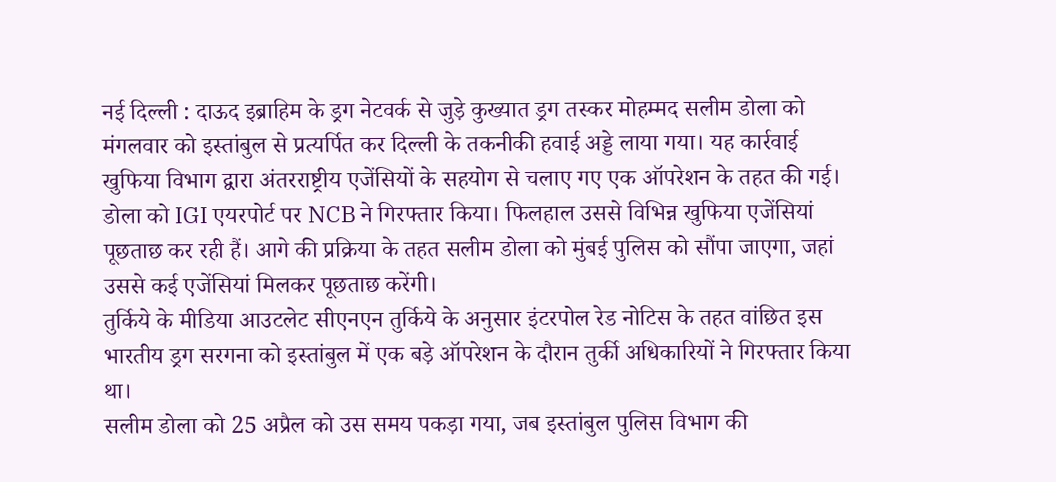नई दिल्ली : दाऊद इब्राहिम के ड्रग नेटवर्क से जुड़े कुख्यात ड्रग तस्कर मोहम्मद सलीम डोला को मंगलवार को इस्तांबुल से प्रत्यर्पित कर दिल्ली के तकनीकी हवाई अड्डे लाया गया। यह कार्रवाई खुफिया विभाग द्वारा अंतरराष्ट्रीय एजेंसियों के सहयोग से चलाए गए एक ऑपरेशन के तहत की गई। डोला को IGI एयरपोर्ट पर NCB ने गिरफ्तार किया। फिलहाल उससे विभिन्न खुफिया एजेंसियां पूछताछ कर रही हैं। आगे की प्रक्रिया के तहत सलीम डोला को मुंबई पुलिस को सौंपा जाएगा, जहां उससे कई एजेंसियां मिलकर पूछताछ करेंगी।
तुर्किये के मीडिया आउटलेट सीएनएन तुर्किये के अनुसार इंटरपोल रेड नोटिस के तहत वांछित इस भारतीय ड्रग सरगना को इस्तांबुल में एक बड़े ऑपरेशन के दौरान तुर्की अधिकारियों ने गिरफ्तार किया था।
सलीम डोला को 25 अप्रैल को उस समय पकड़ा गया, जब इस्तांबुल पुलिस विभाग की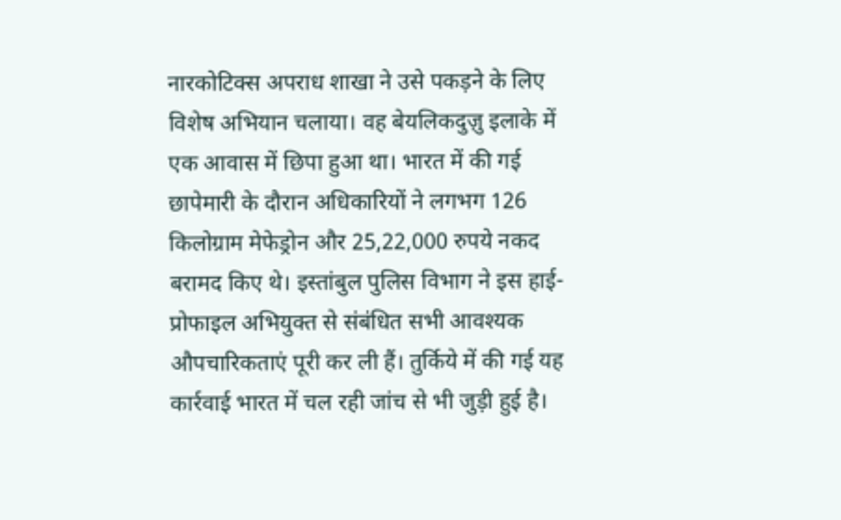नारकोटिक्स अपराध शाखा ने उसे पकड़ने के लिए विशेष अभियान चलाया। वह बेयलिकदुज़ु इलाके में एक आवास में छिपा हुआ था। भारत में की गई छापेमारी के दौरान अधिकारियों ने लगभग 126 किलोग्राम मेफेड्रोन और 25,22,000 रुपये नकद बरामद किए थे। इस्तांबुल पुलिस विभाग ने इस हाई-प्रोफाइल अभियुक्त से संबंधित सभी आवश्यक औपचारिकताएं पूरी कर ली हैं। तुर्किये में की गई यह कार्रवाई भारत में चल रही जांच से भी जुड़ी हुई है।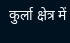कुर्ला क्षेत्र में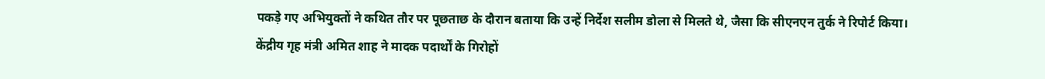पकड़े गए अभियुक्तों ने कथित तौर पर पूछताछ के दौरान बताया कि उन्हें निर्देश सलीम डोला से मिलते थे, जैसा कि सीएनएन तुर्क ने रिपोर्ट किया।
केंद्रीय गृह मंत्री अमित शाह ने मादक पदार्थों के गिरोहों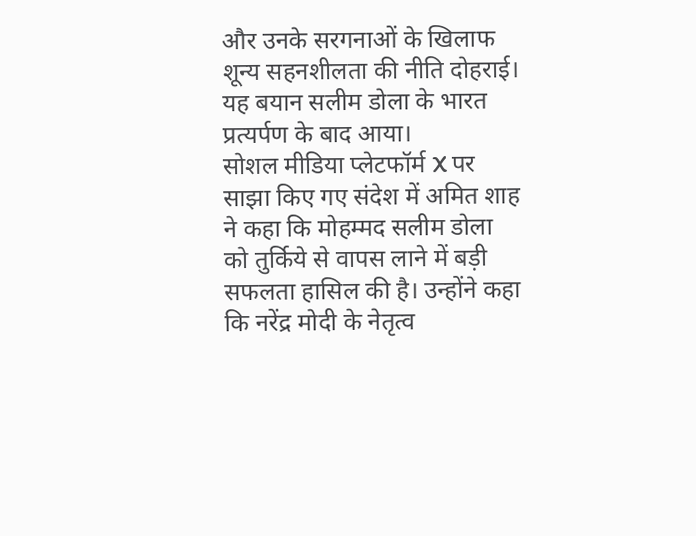और उनके सरगनाओं के खिलाफ शून्य सहनशीलता की नीति दोहराई। यह बयान सलीम डोला के भारत प्रत्यर्पण के बाद आया।
सोशल मीडिया प्लेटफॉर्म X पर साझा किए गए संदेश में अमित शाह ने कहा कि मोहम्मद सलीम डोला को तुर्किये से वापस लाने में बड़ी सफलता हासिल की है। उन्होंने कहा कि नरेंद्र मोदी के नेतृत्व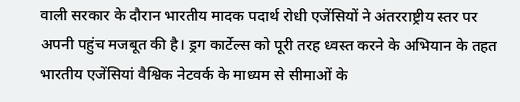वाली सरकार के दौरान भारतीय मादक पदार्थ रोधी एजेंसियों ने अंतरराष्ट्रीय स्तर पर अपनी पहुंच मजबूत की है। ड्रग कार्टेल्स को पूरी तरह ध्वस्त करने के अभियान के तहत भारतीय एजेंसियां वैश्विक नेटवर्क के माध्यम से सीमाओं के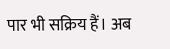पार भी सक्रिय हैं। अब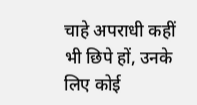चाहे अपराधी कहीं भी छिपे हों, उनके लिए कोई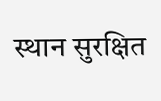स्थान सुरक्षित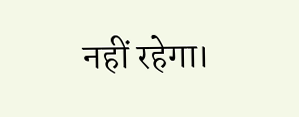नहीं रहेगा।